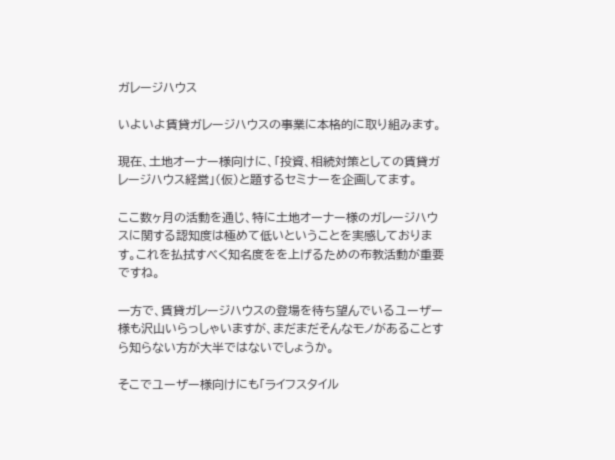ガレージハウス

いよいよ賃貸ガレージハウスの事業に本格的に取り組みます。

現在、土地オーナー様向けに、「投資、相続対策としての賃貸ガレージハウス経営」(仮)と題するセミナーを企画してます。

ここ数ヶ月の活動を通じ、特に土地オーナー様のガレージハウスに関する認知度は極めて低いということを実感しております。これを払拭すべく知名度をを上げるための布教活動が重要ですね。

一方で、賃貸ガレージハウスの登場を待ち望んでいるユーザー様も沢山いらっしゃいますが、まだまだそんなモノがあることすら知らない方が大半ではないでしょうか。

そこでユーザー様向けにも「ライフスタイル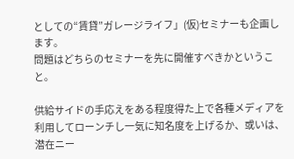としての“賃貸”ガレージライフ」(仮)セミナーも企画します。
問題はどちらのセミナーを先に開催すべきかということ。

供給サイドの手応えをある程度得た上で各種メディアを利用してローンチし一気に知名度を上げるか、或いは、潜在ニー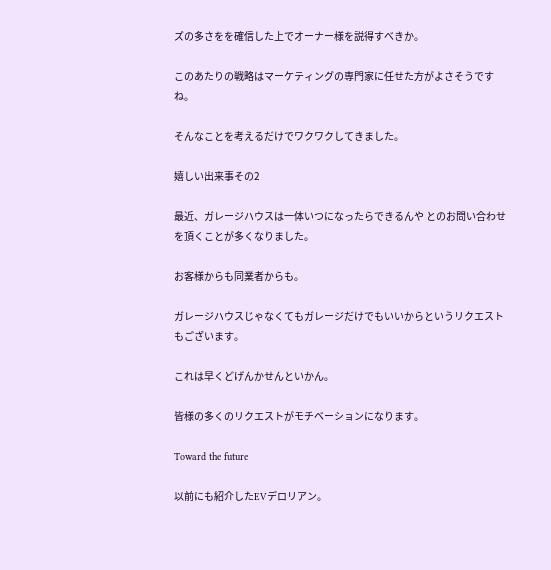ズの多さをを確信した上でオーナー様を説得すべきか。

このあたりの戦略はマーケティングの専門家に任せた方がよさそうですね。

そんなことを考えるだけでワクワクしてきました。

嬉しい出来事その2

最近、ガレージハウスは一体いつになったらできるんや とのお問い合わせを頂くことが多くなりました。

お客様からも同業者からも。

ガレージハウスじゃなくてもガレージだけでもいいからというリクエストもございます。

これは早くどげんかせんといかん。

皆様の多くのリクエストがモチベーションになります。

Toward the future

以前にも紹介したEVデロリアン。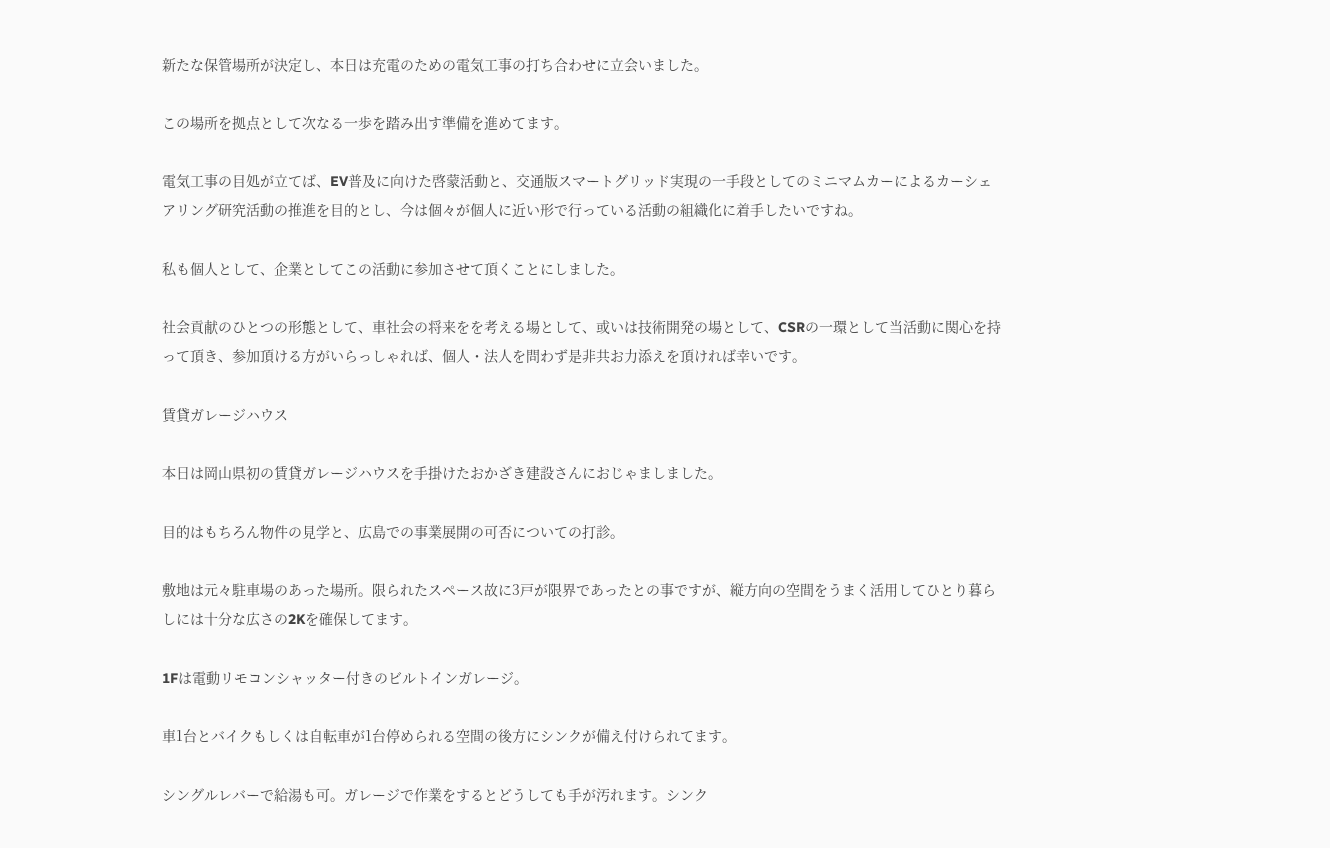新たな保管場所が決定し、本日は充電のための電気工事の打ち合わせに立会いました。

この場所を拠点として次なる一歩を踏み出す準備を進めてます。

電気工事の目処が立てば、EV普及に向けた啓蒙活動と、交通版スマートグリッド実現の一手段としてのミニマムカーによるカーシェアリング研究活動の推進を目的とし、今は個々が個人に近い形で行っている活動の組織化に着手したいですね。

私も個人として、企業としてこの活動に参加させて頂くことにしました。

社会貢献のひとつの形態として、車社会の将来をを考える場として、或いは技術開発の場として、CSRの一環として当活動に関心を持って頂き、参加頂ける方がいらっしゃれば、個人・法人を問わず是非共お力添えを頂ければ幸いです。

賃貸ガレージハウス

本日は岡山県初の賃貸ガレージハウスを手掛けたおかざき建設さんにおじゃましました。

目的はもちろん物件の見学と、広島での事業展開の可否についての打診。

敷地は元々駐車場のあった場所。限られたスペース故に3戸が限界であったとの事ですが、縦方向の空間をうまく活用してひとり暮らしには十分な広さの2Kを確保してます。

1Fは電動リモコンシャッター付きのビルトインガレージ。

車1台とバイクもしくは自転車が1台停められる空間の後方にシンクが備え付けられてます。

シングルレバーで給湯も可。ガレージで作業をするとどうしても手が汚れます。シンク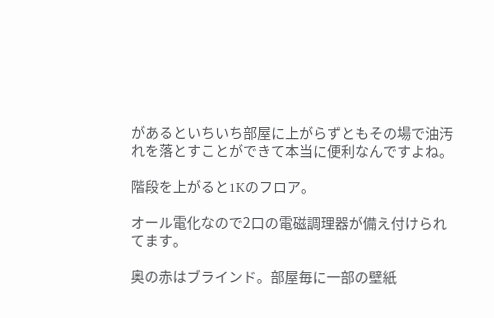があるといちいち部屋に上がらずともその場で油汚れを落とすことができて本当に便利なんですよね。

階段を上がると1Kのフロア。

オール電化なので2口の電磁調理器が備え付けられてます。

奥の赤はブラインド。部屋毎に一部の壁紙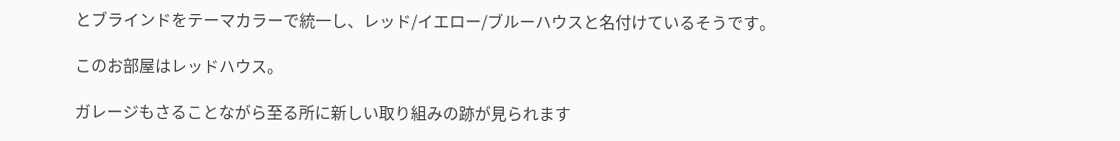とブラインドをテーマカラーで統一し、レッド/イエロー/ブルーハウスと名付けているそうです。

このお部屋はレッドハウス。

ガレージもさることながら至る所に新しい取り組みの跡が見られます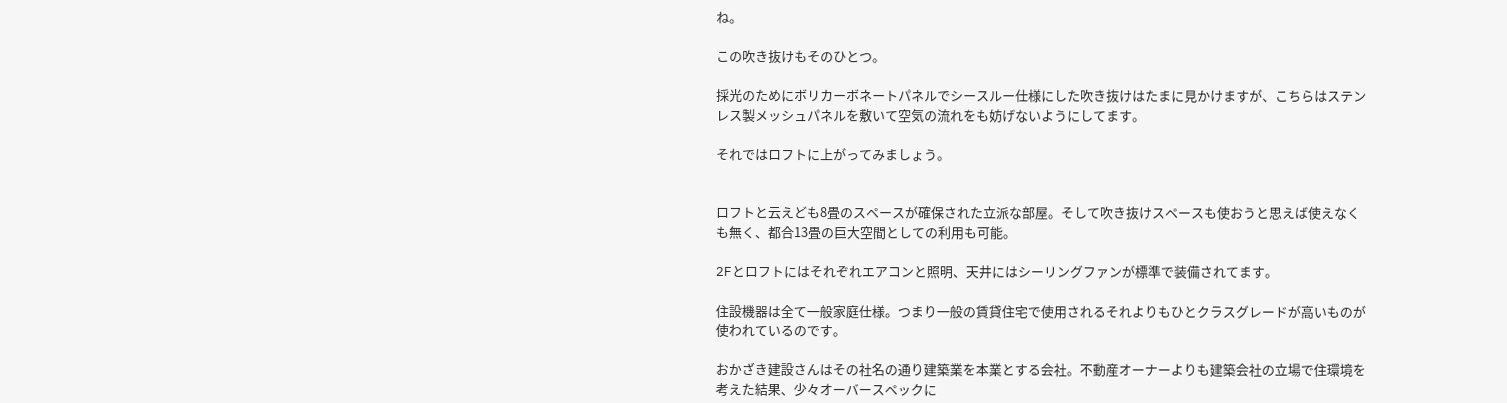ね。

この吹き抜けもそのひとつ。

採光のためにボリカーボネートパネルでシースルー仕様にした吹き抜けはたまに見かけますが、こちらはステンレス製メッシュパネルを敷いて空気の流れをも妨げないようにしてます。

それではロフトに上がってみましょう。


ロフトと云えども8畳のスペースが確保された立派な部屋。そして吹き抜けスペースも使おうと思えば使えなくも無く、都合13畳の巨大空間としての利用も可能。

2Fとロフトにはそれぞれエアコンと照明、天井にはシーリングファンが標準で装備されてます。

住設機器は全て一般家庭仕様。つまり一般の賃貸住宅で使用されるそれよりもひとクラスグレードが高いものが使われているのです。

おかざき建設さんはその社名の通り建築業を本業とする会社。不動産オーナーよりも建築会社の立場で住環境を考えた結果、少々オーバースペックに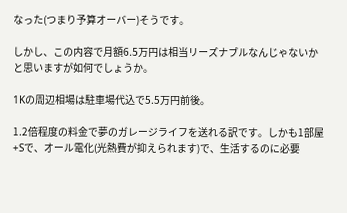なった(つまり予算オーバー)そうです。

しかし、この内容で月額6.5万円は相当リーズナブルなんじゃないかと思いますが如何でしょうか。

1Kの周辺相場は駐車場代込で5.5万円前後。

1.2倍程度の料金で夢のガレージライフを送れる訳です。しかも1部屋+Sで、オール電化(光熱費が抑えられます)で、生活するのに必要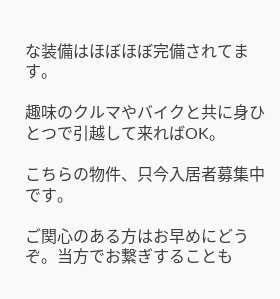な装備はほぼほぼ完備されてます。

趣味のクルマやバイクと共に身ひとつで引越して来ればOK。

こちらの物件、只今入居者募集中です。

ご関心のある方はお早めにどうぞ。当方でお繋ぎすることも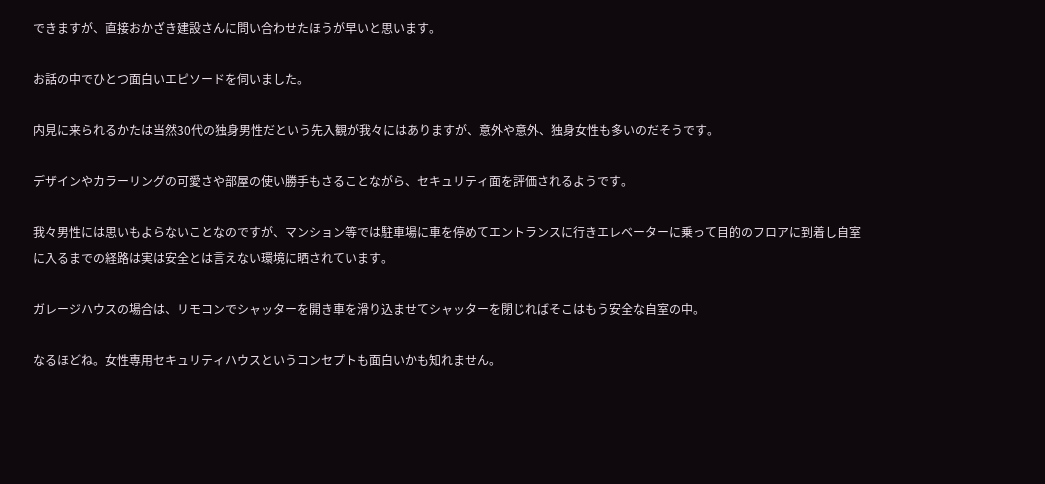できますが、直接おかざき建設さんに問い合わせたほうが早いと思います。

お話の中でひとつ面白いエピソードを伺いました。

内見に来られるかたは当然30代の独身男性だという先入観が我々にはありますが、意外や意外、独身女性も多いのだそうです。

デザインやカラーリングの可愛さや部屋の使い勝手もさることながら、セキュリティ面を評価されるようです。

我々男性には思いもよらないことなのですが、マンション等では駐車場に車を停めてエントランスに行きエレベーターに乗って目的のフロアに到着し自室に入るまでの経路は実は安全とは言えない環境に晒されています。

ガレージハウスの場合は、リモコンでシャッターを開き車を滑り込ませてシャッターを閉じればそこはもう安全な自室の中。

なるほどね。女性専用セキュリティハウスというコンセプトも面白いかも知れません。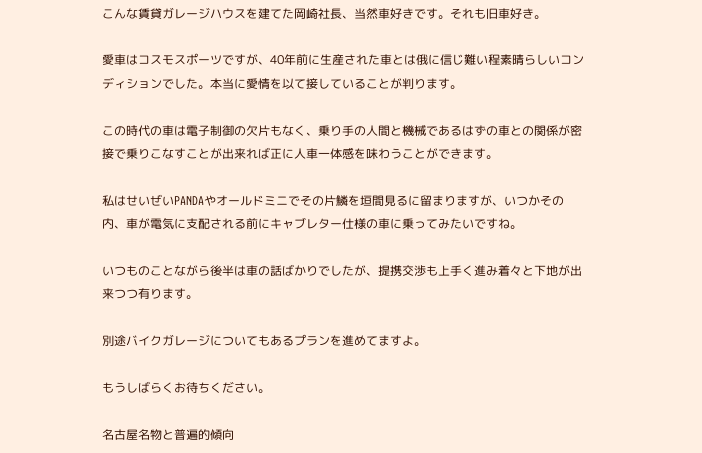こんな賃貸ガレージハウスを建てた岡崎社長、当然車好きです。それも旧車好き。

愛車はコスモスポーツですが、40年前に生産された車とは俄に信じ難い程素晴らしいコンディションでした。本当に愛情を以て接していることが判ります。

この時代の車は電子制御の欠片もなく、乗り手の人間と機械であるはずの車との関係が密接で乗りこなすことが出来れば正に人車一体感を味わうことができます。

私はせいぜいPANDAやオールドミニでその片鱗を垣間見るに留まりますが、いつかその内、車が電気に支配される前にキャブレター仕様の車に乗ってみたいですね。

いつものことながら後半は車の話ばかりでしたが、提携交渉も上手く進み着々と下地が出来つつ有ります。

別途バイクガレージについてもあるプランを進めてますよ。

もうしばらくお待ちください。

名古屋名物と普遍的傾向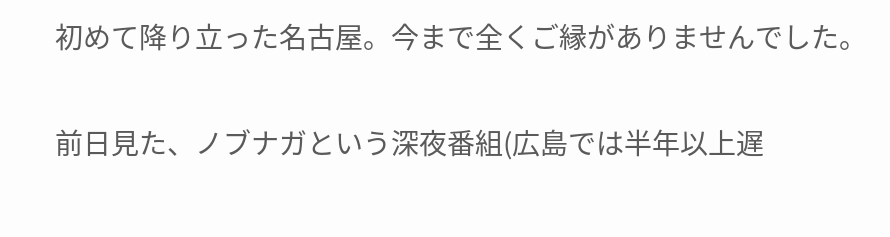初めて降り立った名古屋。今まで全くご縁がありませんでした。

前日見た、ノブナガという深夜番組(広島では半年以上遅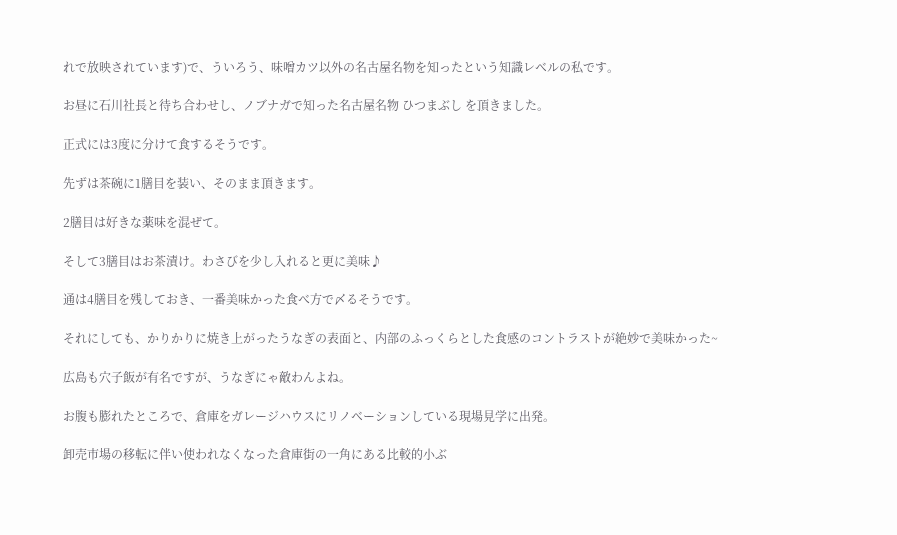れで放映されています)で、ういろう、味噌カツ以外の名古屋名物を知ったという知識レベルの私です。

お昼に石川社長と待ち合わせし、ノブナガで知った名古屋名物 ひつまぶし を頂きました。

正式には3度に分けて食するそうです。

先ずは茶碗に1膳目を装い、そのまま頂きます。

2膳目は好きな薬味を混ぜて。

そして3膳目はお茶漬け。わさびを少し入れると更に美味♪

通は4膳目を残しておき、一番美味かった食べ方で〆るそうです。

それにしても、かりかりに焼き上がったうなぎの表面と、内部のふっくらとした食感のコントラストが絶妙で美味かった~

広島も穴子飯が有名ですが、うなぎにゃ敵わんよね。

お腹も膨れたところで、倉庫をガレージハウスにリノベーションしている現場見学に出発。

卸売市場の移転に伴い使われなくなった倉庫街の一角にある比較的小ぶ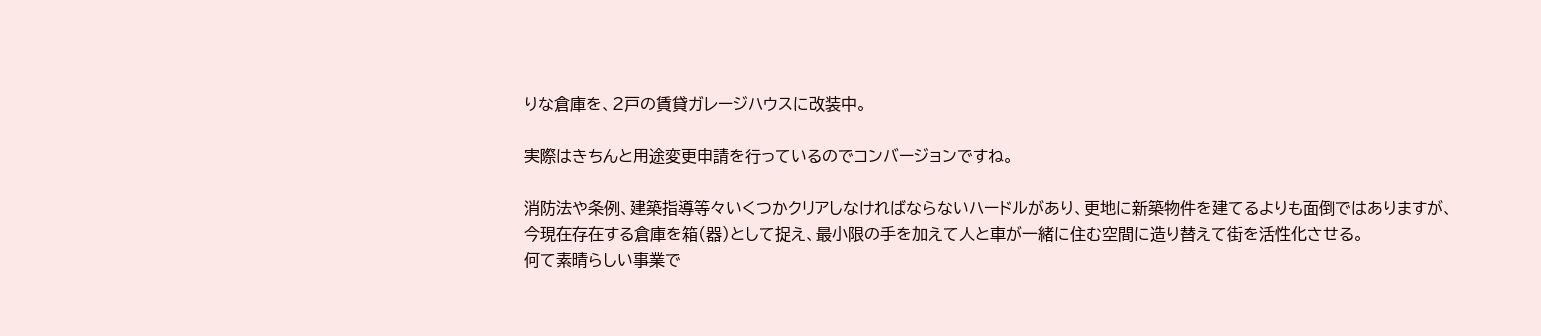りな倉庫を、2戸の賃貸ガレージハウスに改装中。

実際はきちんと用途変更申請を行っているのでコンバージョンですね。

消防法や条例、建築指導等々いくつかクリアしなければならないハードルがあり、更地に新築物件を建てるよりも面倒ではありますが、今現在存在する倉庫を箱(器)として捉え、最小限の手を加えて人と車が一緒に住む空間に造り替えて街を活性化させる。
何て素晴らしい事業で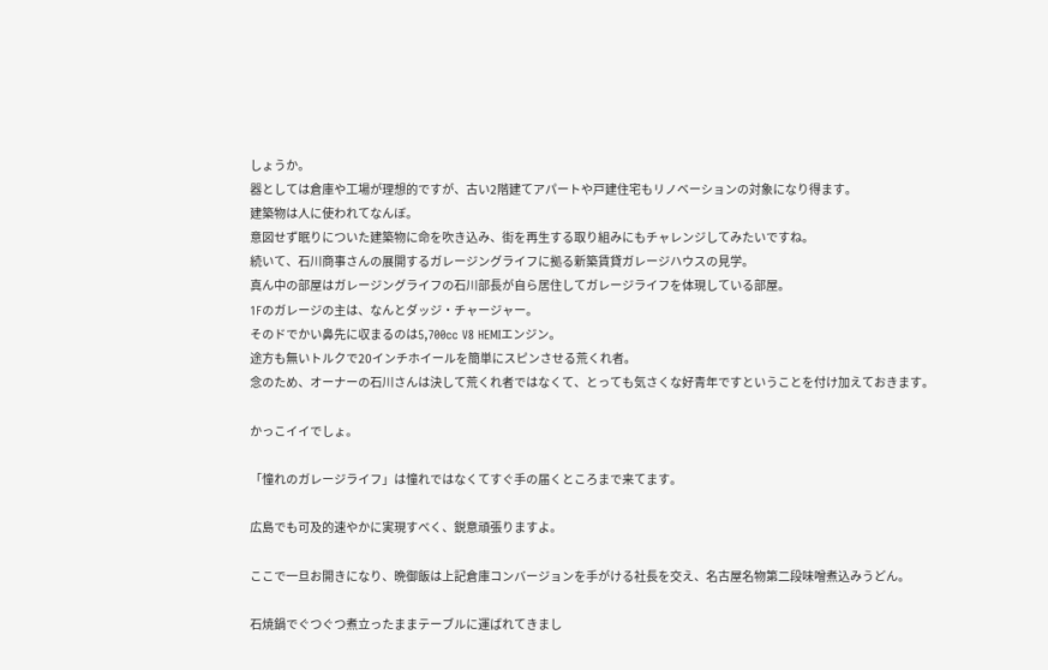しょうか。
器としては倉庫や工場が理想的ですが、古い2階建てアパートや戸建住宅もリノベーションの対象になり得ます。
建築物は人に使われてなんぼ。
意図せず眠りについた建築物に命を吹き込み、街を再生する取り組みにもチャレンジしてみたいですね。
続いて、石川商事さんの展開するガレージングライフに拠る新築賃貸ガレージハウスの見学。
真ん中の部屋はガレージングライフの石川部長が自ら居住してガレージライフを体現している部屋。
1Fのガレージの主は、なんとダッジ・チャージャー。
そのドでかい鼻先に収まるのは5,700cc V8 HEMIエンジン。
途方も無いトルクで20インチホイールを簡単にスピンさせる荒くれ者。
念のため、オーナーの石川さんは決して荒くれ者ではなくて、とっても気さくな好青年ですということを付け加えておきます。

かっこイイでしょ。

「憧れのガレージライフ」は憧れではなくてすぐ手の届くところまで来てます。

広島でも可及的速やかに実現すべく、鋭意頑張りますよ。

ここで一旦お開きになり、晩御飯は上記倉庫コンバージョンを手がける社長を交え、名古屋名物第二段味噌煮込みうどん。

石焼鍋でぐつぐつ煮立ったままテーブルに運ばれてきまし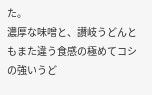た。
濃厚な味噌と、讃岐うどんともまた違う食感の極めてコシの強いうど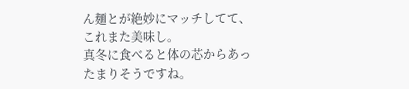ん麺とが絶妙にマッチしてて、これまた美味し。
真冬に食べると体の芯からあったまりそうですね。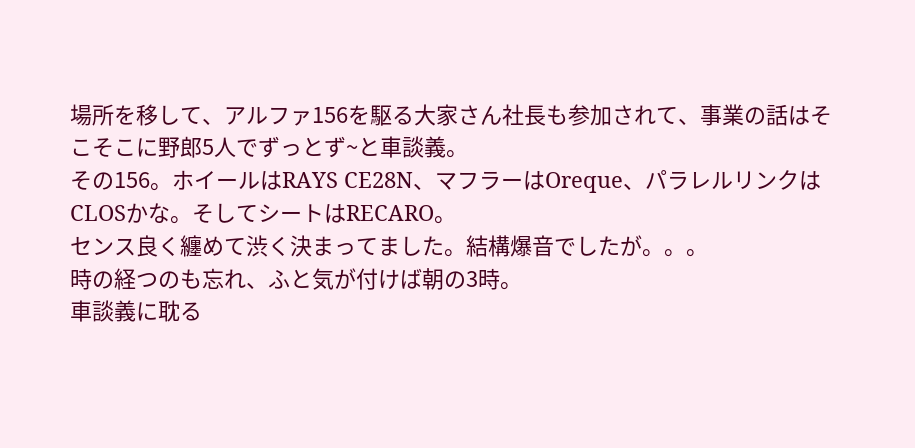場所を移して、アルファ156を駆る大家さん社長も参加されて、事業の話はそこそこに野郎5人でずっとず~と車談義。
その156。ホイールはRAYS CE28N、マフラーはOreque、パラレルリンクはCLOSかな。そしてシートはRECARO。
センス良く纏めて渋く決まってました。結構爆音でしたが。。。
時の経つのも忘れ、ふと気が付けば朝の3時。
車談義に耽る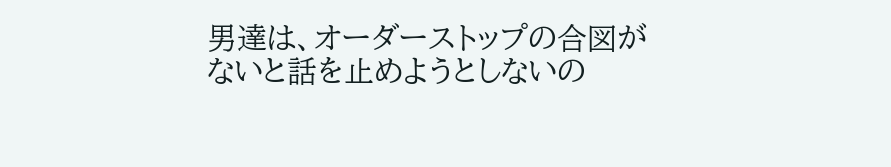男達は、オーダーストップの合図がないと話を止めようとしないの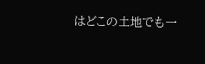はどこの土地でも一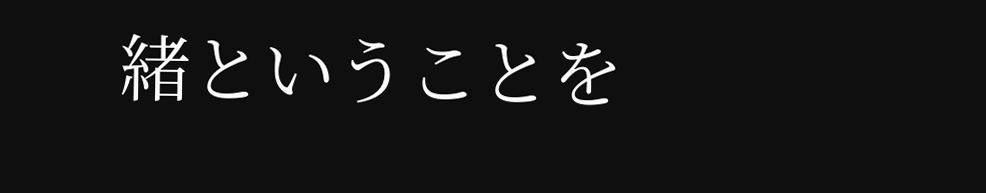緒ということを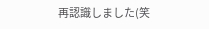再認識しました(笑